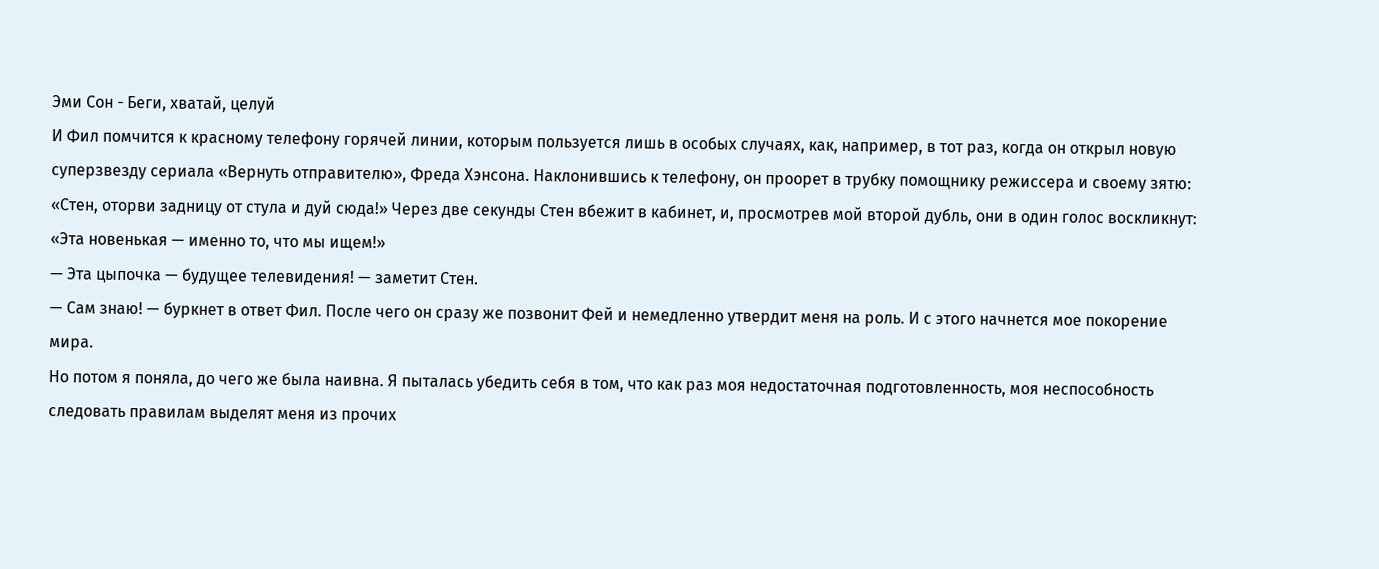Эми Сон - Беги, хватай, целуй
И Фил помчится к красному телефону горячей линии, которым пользуется лишь в особых случаях, как, например, в тот раз, когда он открыл новую суперзвезду сериала «Вернуть отправителю», Фреда Хэнсона. Наклонившись к телефону, он проорет в трубку помощнику режиссера и своему зятю: «Стен, оторви задницу от стула и дуй сюда!» Через две секунды Стен вбежит в кабинет, и, просмотрев мой второй дубль, они в один голос воскликнут: «Эта новенькая — именно то, что мы ищем!»
— Эта цыпочка — будущее телевидения! — заметит Стен.
— Сам знаю! — буркнет в ответ Фил. После чего он сразу же позвонит Фей и немедленно утвердит меня на роль. И с этого начнется мое покорение мира.
Но потом я поняла, до чего же была наивна. Я пыталась убедить себя в том, что как раз моя недостаточная подготовленность, моя неспособность следовать правилам выделят меня из прочих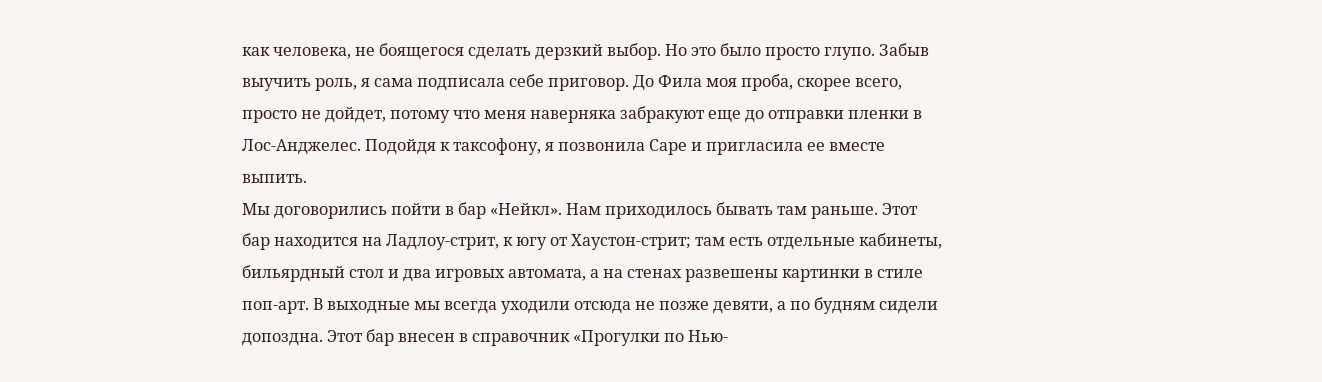как человека, не боящегося сделать дерзкий выбор. Но это было просто глупо. Забыв выучить роль, я сама подписала себе приговор. До Фила моя проба, скорее всего, просто не дойдет, потому что меня наверняка забракуют еще до отправки пленки в Лос-Анджелес. Подойдя к таксофону, я позвонила Саре и пригласила ее вместе выпить.
Мы договорились пойти в бар «Нейкл». Нам приходилось бывать там раньше. Этот бар находится на Ладлоу-стрит, к югу от Хаустон-стрит; там есть отдельные кабинеты, бильярдный стол и два игровых автомата, а на стенах развешены картинки в стиле поп-арт. В выходные мы всегда уходили отсюда не позже девяти, а по будням сидели допоздна. Этот бар внесен в справочник «Прогулки по Нью-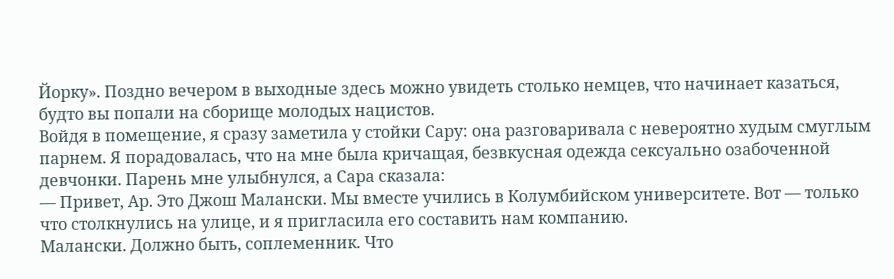Йорку». Поздно вечером в выходные здесь можно увидеть столько немцев, что начинает казаться, будто вы попали на сборище молодых нацистов.
Войдя в помещение, я сразу заметила у стойки Сару: она разговаривала с невероятно худым смуглым парнем. Я порадовалась, что на мне была кричащая, безвкусная одежда сексуально озабоченной девчонки. Парень мне улыбнулся, а Сара сказала:
— Привет, Ар. Это Джош Малански. Мы вместе учились в Колумбийском университете. Вот — только что столкнулись на улице, и я пригласила его составить нам компанию.
Малански. Должно быть, соплеменник. Что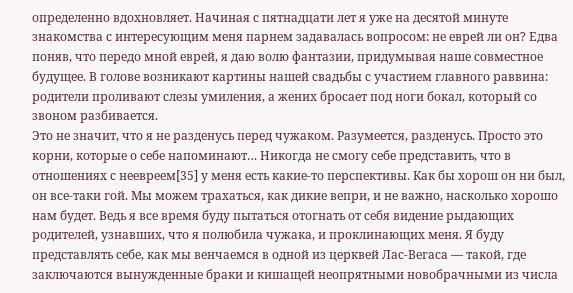определенно вдохновляет. Начиная с пятнадцати лет я уже на десятой минуте знакомства с интересующим меня парнем задавалась вопросом: не еврей ли он? Едва поняв, что передо мной еврей, я даю волю фантазии, придумывая наше совместное будущее. В голове возникают картины нашей свадьбы с участием главного раввина: родители проливают слезы умиления, а жених бросает под ноги бокал, который со звоном разбивается.
Это не значит, что я не разденусь перед чужаком. Разумеется, разденусь. Просто это корни, которые о себе напоминают… Никогда не смогу себе представить, что в отношениях с неевреем[35] у меня есть какие-то перспективы. Как бы хорош он ни был, он все-таки гой. Мы можем трахаться, как дикие вепри, и не важно, насколько хорошо нам будет. Ведь я все время буду пытаться отогнать от себя видение рыдающих родителей, узнавших, что я полюбила чужака, и проклинающих меня. Я буду представлять себе, как мы венчаемся в одной из церквей Лас-Вегаса — такой, где заключаются вынужденные браки и кишащей неопрятными новобрачными из числа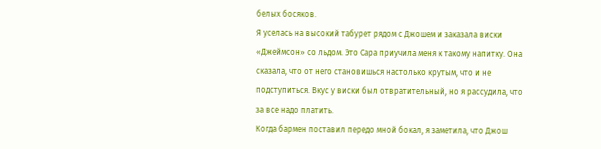белых босяков.
Я уселась на высокий табурет рядом с Джошем и заказала виски «Джеймсон» со льдом. Это Сара приучила меня к такому напитку. Она сказала, что от него становишься настолько крутым, что и не подступиться. Вкус у виски был отвратительный, но я рассудила, что за все надо платить.
Когда бармен поставил передо мной бокал, я заметила, что Джош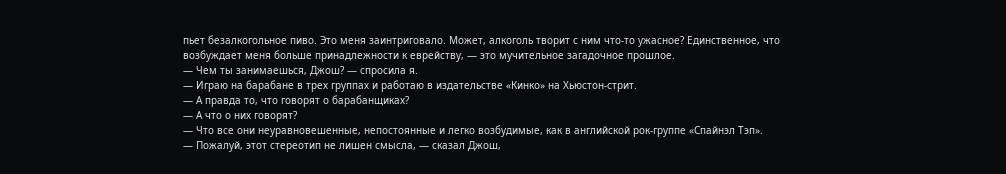пьет безалкогольное пиво. Это меня заинтриговало. Может, алкоголь творит с ним что-то ужасное? Единственное, что возбуждает меня больше принадлежности к еврейству, — это мучительное загадочное прошлое.
— Чем ты занимаешься, Джош? — спросила я.
— Играю на барабане в трех группах и работаю в издательстве «Кинко» на Хьюстон-стрит.
— А правда то, что говорят о барабанщиках?
— А что о них говорят?
— Что все они неуравновешенные, непостоянные и легко возбудимые, как в английской рок-группе «Спайнэл Тэп».
— Пожалуй, этот стереотип не лишен смысла, — сказал Джош,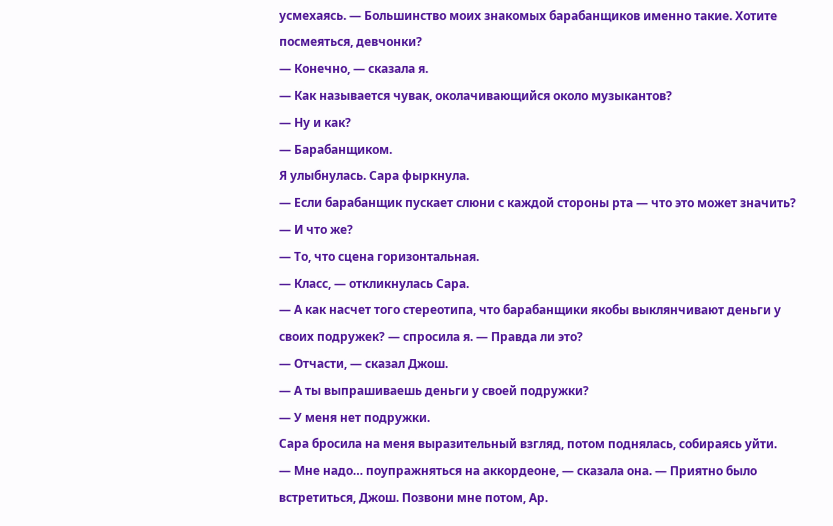усмехаясь. — Большинство моих знакомых барабанщиков именно такие. Хотите посмеяться, девчонки?
— Конечно, — сказала я.
— Как называется чувак, околачивающийся около музыкантов?
— Ну и как?
— Барабанщиком.
Я улыбнулась. Сара фыркнула.
— Если барабанщик пускает слюни с каждой стороны рта — что это может значить?
— И что же?
— То, что сцена горизонтальная.
— Класс, — откликнулась Сара.
— А как насчет того стереотипа, что барабанщики якобы выклянчивают деньги у своих подружек? — спросила я. — Правда ли это?
— Отчасти, — сказал Джош.
— А ты выпрашиваешь деньги у своей подружки?
— У меня нет подружки.
Сара бросила на меня выразительный взгляд, потом поднялась, собираясь уйти.
— Мне надо… поупражняться на аккордеоне, — сказала она. — Приятно было встретиться, Джош. Позвони мне потом, Ар.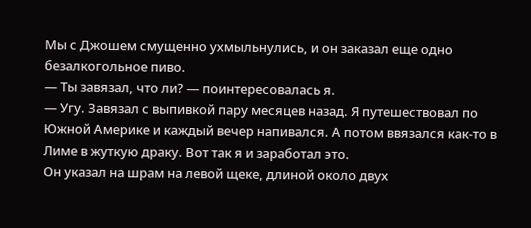Мы с Джошем смущенно ухмыльнулись, и он заказал еще одно безалкогольное пиво.
— Ты завязал, что ли? — поинтересовалась я.
— Угу. Завязал с выпивкой пару месяцев назад. Я путешествовал по Южной Америке и каждый вечер напивался. А потом ввязался как-то в Лиме в жуткую драку. Вот так я и заработал это.
Он указал на шрам на левой щеке, длиной около двух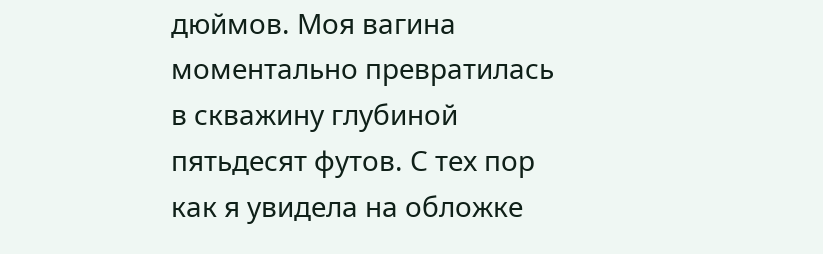дюймов. Моя вагина моментально превратилась в скважину глубиной пятьдесят футов. С тех пор как я увидела на обложке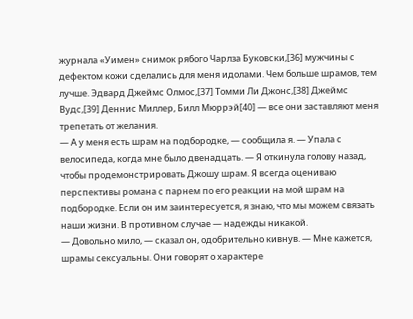журнала «Уимен» снимок рябого Чарлза Буковски,[36] мужчины с дефектом кожи сделались для меня идолами. Чем больше шрамов, тем лучше. Эдвард Джеймс Олмос,[37] Томми Ли Джонс,[38] Джеймс Вудс,[39] Деннис Миллер, Билл Мюррэй[40] — все они заставляют меня трепетать от желания.
— А у меня есть шрам на подбородке, — сообщила я. — Упала с велосипеда, когда мне было двенадцать. — Я откинула голову назад, чтобы продемонстрировать Джошу шрам. Я всегда оцениваю перспективы романа с парнем по его реакции на мой шрам на подбородке. Если он им заинтересуется, я знаю, что мы можем связать наши жизни. В противном случае — надежды никакой.
— Довольно мило, — сказал он, одобрительно кивнув. — Мне кажется, шрамы сексуальны. Они говорят о характере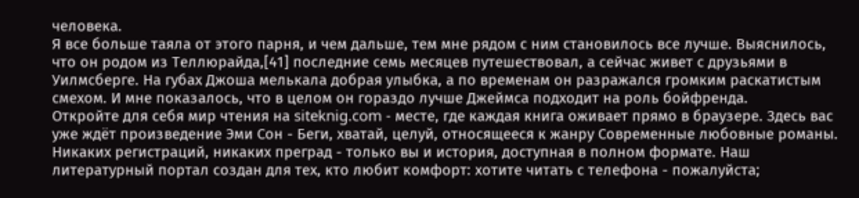человека.
Я все больше таяла от этого парня, и чем дальше, тем мне рядом с ним становилось все лучше. Выяснилось, что он родом из Теллюрайда,[41] последние семь месяцев путешествовал, а сейчас живет с друзьями в Уилмсберге. На губах Джоша мелькала добрая улыбка, а по временам он разражался громким раскатистым смехом. И мне показалось, что в целом он гораздо лучше Джеймса подходит на роль бойфренда.
Откройте для себя мир чтения на siteknig.com - месте, где каждая книга оживает прямо в браузере. Здесь вас уже ждёт произведение Эми Сон - Беги, хватай, целуй, относящееся к жанру Современные любовные романы. Никаких регистраций, никаких преград - только вы и история, доступная в полном формате. Наш литературный портал создан для тех, кто любит комфорт: хотите читать с телефона - пожалуйста;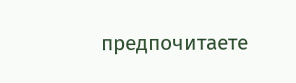предпочитаете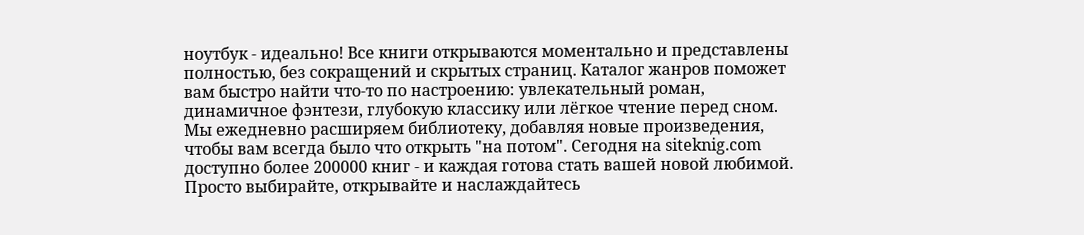ноутбук - идеально! Все книги открываются моментально и представлены полностью, без сокращений и скрытых страниц. Каталог жанров поможет вам быстро найти что-то по настроению: увлекательный роман, динамичное фэнтези, глубокую классику или лёгкое чтение перед сном. Мы ежедневно расширяем библиотеку, добавляя новые произведения, чтобы вам всегда было что открыть "на потом". Сегодня на siteknig.com доступно более 200000 книг - и каждая готова стать вашей новой любимой. Просто выбирайте, открывайте и наслаждайтесь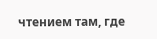чтением там, где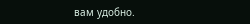вам удобно.